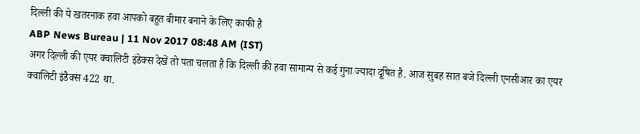दिल्ली की ये खतरनाक हवा आपको बहुत बीमार बनाने के लिए काफी है
ABP News Bureau | 11 Nov 2017 08:48 AM (IST)
अगर दिल्ली की एयर क्वालिटी इंडेक्स देखें तो पता चलता है कि दिल्ली की हवा सामान्य से कई गुना ज्यादा दूषित है. आज सुबह सात बजे दिल्ली एनसीआर का एयर क्वालिटी इंडैक्स 422 था.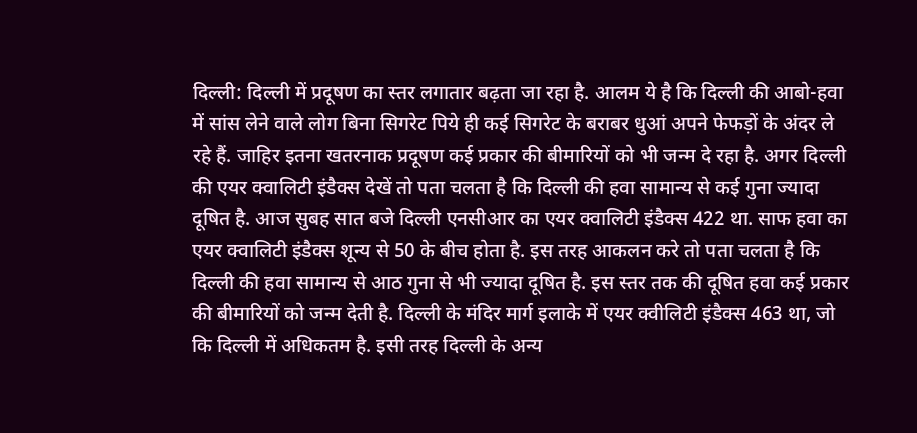दिल्ली: दिल्ली में प्रदूषण का स्तर लगातार बढ़ता जा रहा है. आलम ये है कि दिल्ली की आबो-हवा में सांस लेने वाले लोग बिना सिगरेट पिये ही कई सिगरेट के बराबर धुआं अपने फेफड़ों के अंदर ले रहे हैं. जाहिर इतना खतरनाक प्रदूषण कई प्रकार की बीमारियों को भी जन्म दे रहा है. अगर दिल्ली की एयर क्वालिटी इंडैक्स देखें तो पता चलता है कि दिल्ली की हवा सामान्य से कई गुना ज्यादा दूषित है. आज सुबह सात बजे दिल्ली एनसीआर का एयर क्वालिटी इंडैक्स 422 था. साफ हवा का एयर क्वालिटी इंडैक्स शून्य से 50 के बीच होता है. इस तरह आकलन करे तो पता चलता है कि दिल्ली की हवा सामान्य से आठ गुना से भी ज्यादा दूषित है. इस स्तर तक की दूषित हवा कई प्रकार की बीमारियों को जन्म देती है. दिल्ली के मंदिर मार्ग इलाके में एयर क्वीलिटी इंडैक्स 463 था, जो कि दिल्ली में अधिकतम है. इसी तरह दिल्ली के अन्य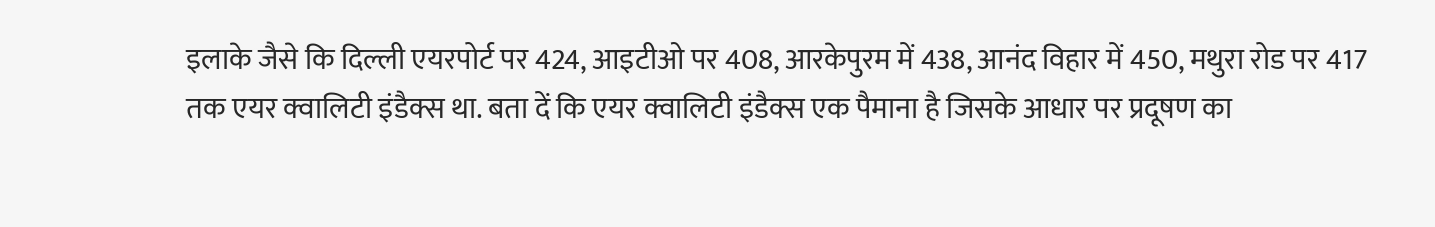इलाके जैसे कि दिल्ली एयरपोर्ट पर 424, आइटीओ पर 408, आरकेपुरम में 438, आनंद विहार में 450, मथुरा रोड पर 417 तक एयर क्वालिटी इंडैक्स था. बता दें कि एयर क्वालिटी इंडैक्स एक पैमाना है जिसके आधार पर प्रदूषण का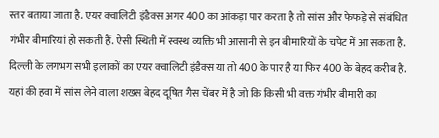स्तर बताया जाता है. एयर क्वालिटी इंडैक्स अगर 400 का आंकड़ा पार करता है तो सांस और फेफड़े से संबंधित गंभीर बीमारियां हो सकती हैं. ऐसी स्थिती में स्वस्थ व्यक्ति भी आसानी से इन बीमारियों के चपेट में आ सकता है. दिल्ली के लगभग सभी इलाकों का एयर क्वालिटी इंडैक्स या तो 400 के पार है या फिर 400 के बेहद करीब है. यहां की हवा में सांस लेने वाला शख्स बेहद दूषित गैस चेंबर में है जो कि किसी भी वक्त गंभीर बीमारी का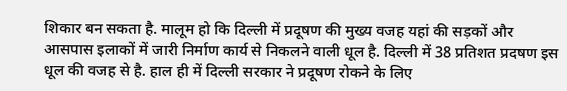शिकार बन सकता है. मालूम हो कि दिल्ली में प्रदूषण की मुख्य वजह यहां की सड़कों और आसपास इलाकों में जारी निर्माण कार्य से निकलने वाली धूल है. दिल्ली में 38 प्रतिशत प्रदषण इस धूल की वजह से है. हाल ही में दिल्ली सरकार ने प्रदूषण रोकने के लिए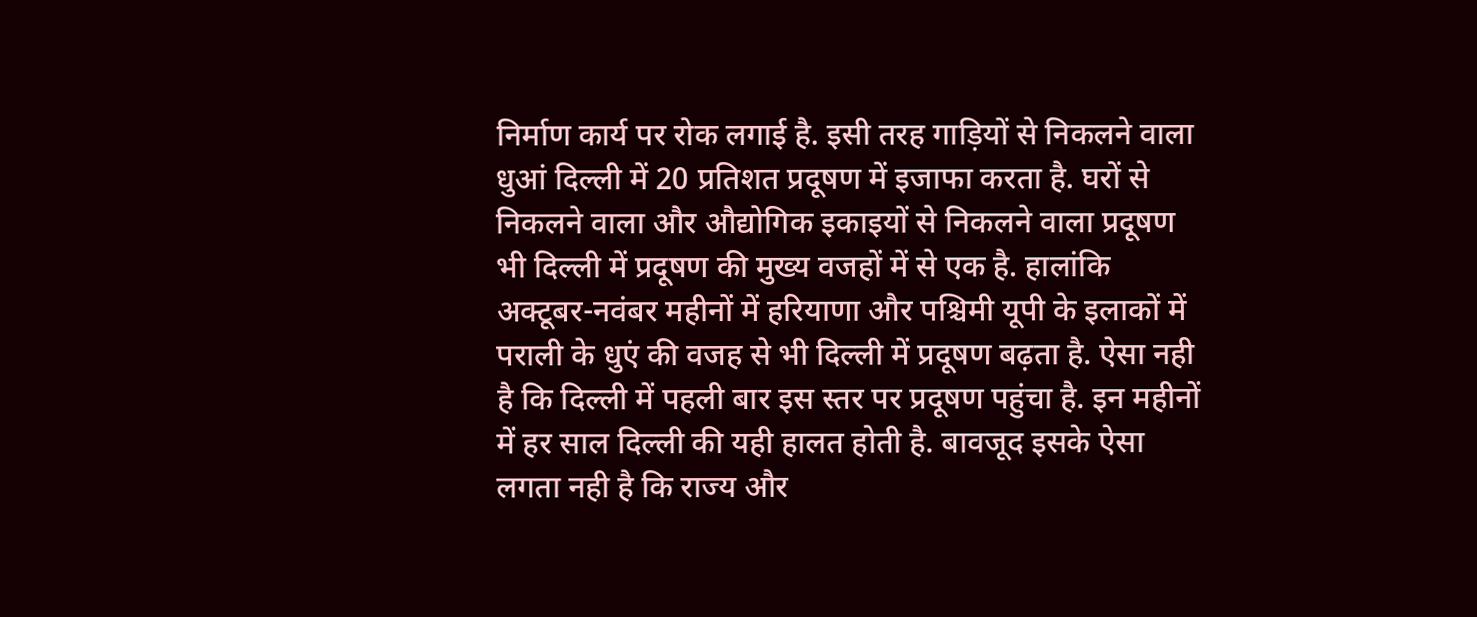निर्माण कार्य पर रोक लगाई है. इसी तरह गाड़ियों से निकलने वाला धुआं दिल्ली में 20 प्रतिशत प्रदूषण में इजाफा करता है. घरों से निकलने वाला और औद्योगिक इकाइयों से निकलने वाला प्रदूषण भी दिल्ली में प्रदूषण की मुख्य वजहों में से एक है. हालांकि अक्टूबर-नवंबर महीनों में हरियाणा और पश्चिमी यूपी के इलाकों में पराली के धुएं की वजह से भी दिल्ली में प्रदूषण बढ़ता है. ऐसा नही है कि दिल्ली में पहली बार इस स्तर पर प्रदूषण पहुंचा है. इन महीनों में हर साल दिल्ली की यही हालत होती है. बावजूद इसके ऐसा लगता नही है कि राज्य और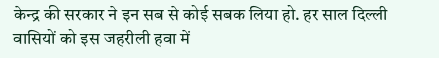केन्द्र की सरकार ने इन सब से कोई सबक लिया हो. हर साल दिल्ली वासियों को इस जहरीली हवा में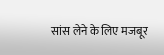सांस लेने के लिए मजबूर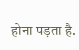होना पड़ता है.